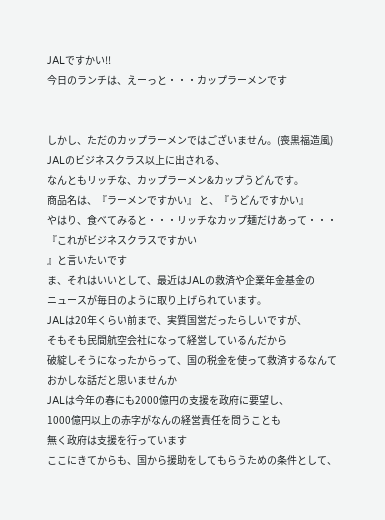JALですかい!!
今日のランチは、えーっと・・・カップラーメンです


しかし、ただのカップラーメンではございません。(喪黒福造風)
JALのビジネスクラス以上に出される、
なんともリッチな、カップラーメン&カップうどんです。
商品名は、『ラーメンですかい』 と、『うどんですかい』
やはり、食べてみると・・・リッチなカップ麺だけあって・・・
『これがビジネスクラスですかい
』と言いたいです
ま、それはいいとして、最近はJALの救済や企業年金基金の
ニュースが毎日のように取り上げられています。
JALは20年くらい前まで、実質国営だったらしいですが、
そもそも民間航空会社になって経営しているんだから
破綻しそうになったからって、国の税金を使って救済するなんて
おかしな話だと思いませんか
JALは今年の春にも2000億円の支援を政府に要望し、
1000億円以上の赤字がなんの経営責任を問うことも
無く政府は支援を行っています
ここにきてからも、国から援助をしてもらうための条件として、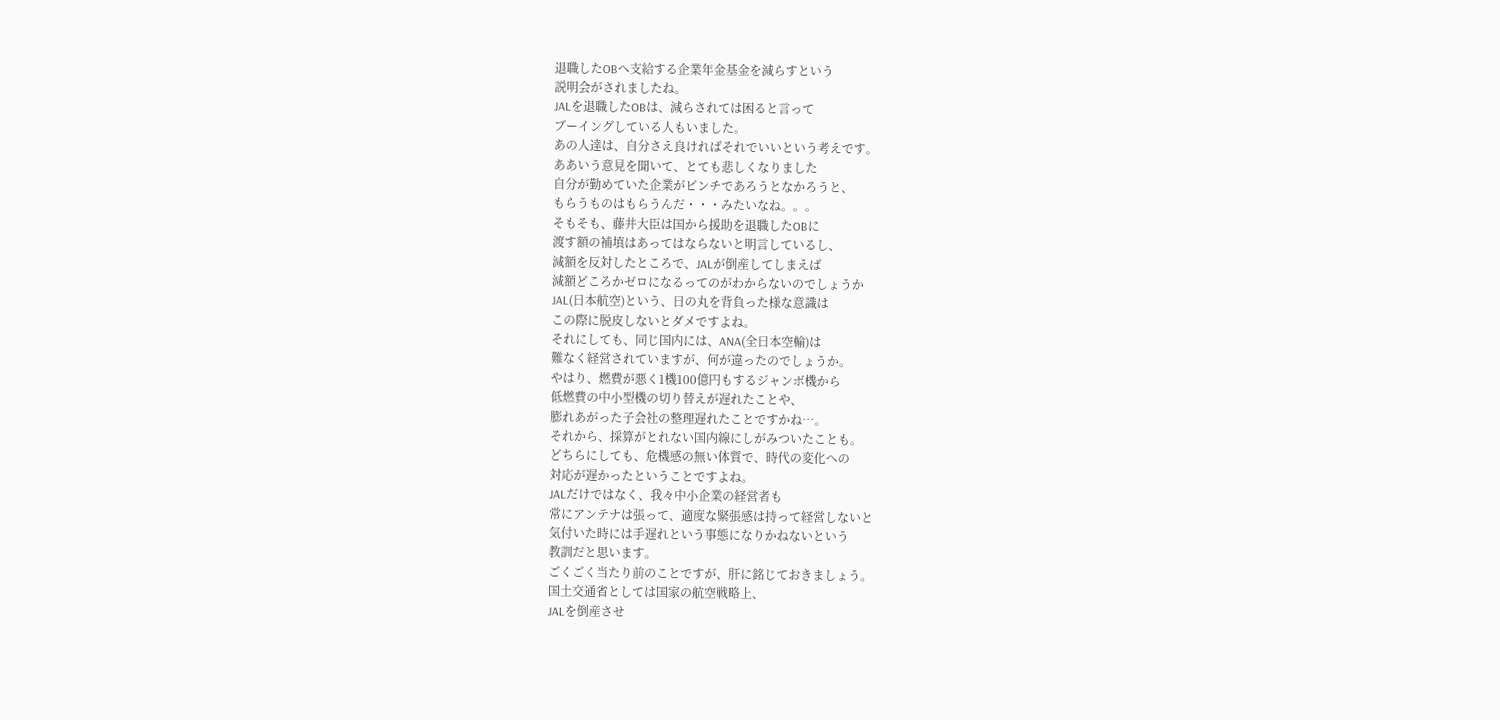退職したOBへ支給する企業年金基金を減らすという
説明会がされましたね。
JALを退職したOBは、減らされては困ると言って
ブーイングしている人もいました。
あの人達は、自分さえ良ければそれでいいという考えです。
ああいう意見を聞いて、とても悲しくなりました
自分が勤めていた企業がピンチであろうとなかろうと、
もらうものはもらうんだ・・・みたいなね。。。
そもそも、藤井大臣は国から援助を退職したOBに
渡す額の補填はあってはならないと明言しているし、
減額を反対したところで、JALが倒産してしまえば
減額どころかゼロになるってのがわからないのでしょうか
JAL(日本航空)という、日の丸を背負った様な意識は
この際に脱皮しないとダメですよね。
それにしても、同じ国内には、ANA(全日本空輸)は
難なく経営されていますが、何が違ったのでしょうか。
やはり、燃費が悪く1機100億円もするジャンボ機から
低燃費の中小型機の切り替えが遅れたことや、
膨れあがった子会社の整理遅れたことですかね…。
それから、採算がとれない国内線にしがみついたことも。
どちらにしても、危機感の無い体質で、時代の変化への
対応が遅かったということですよね。
JALだけではなく、我々中小企業の経営者も
常にアンテナは張って、適度な緊張感は持って経営しないと
気付いた時には手遅れという事態になりかねないという
教訓だと思います。
ごくごく当たり前のことですが、肝に銘じておきましょう。
国土交通省としては国家の航空戦略上、
JALを倒産させ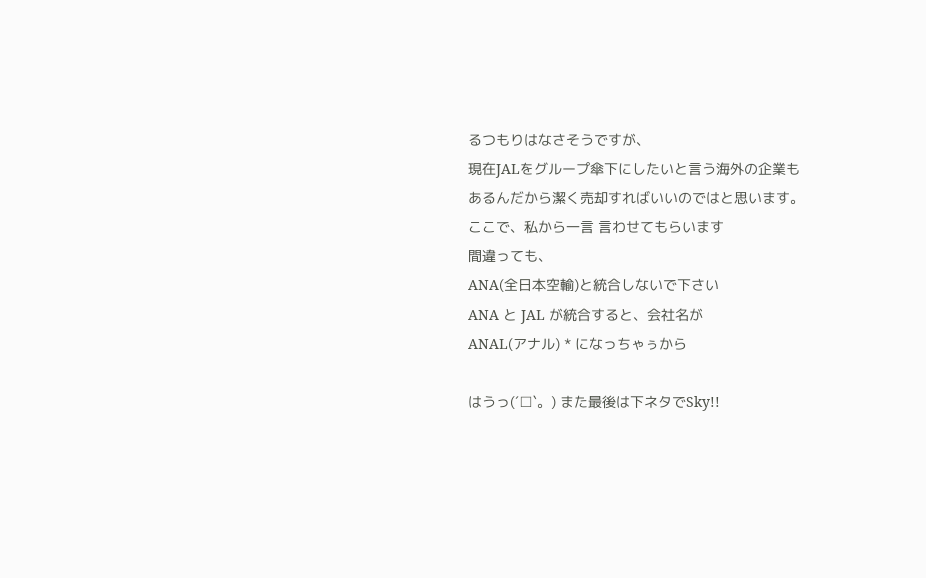るつもりはなさそうですが、
現在JALをグループ傘下にしたいと言う海外の企業も
あるんだから潔く売却すればいいのではと思います。
ここで、私から一言 言わせてもらいます
間違っても、
ANA(全日本空輸)と統合しないで下さい
ANA と JAL が統合すると、会社名が
ANAL(アナル) * になっちゃぅから

はうっ(´□`。) また最後は下ネタでSky!!